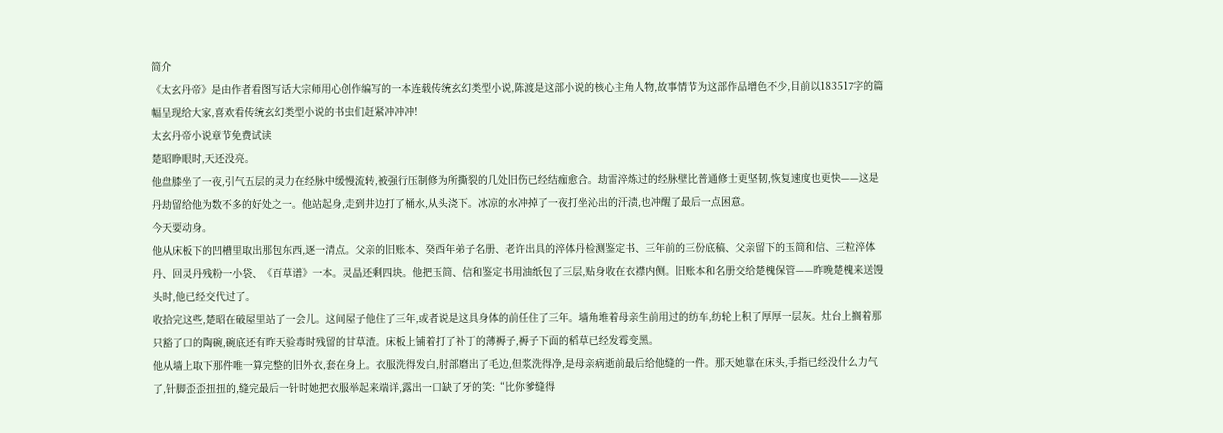简介
《太玄丹帝》是由作者看图写话大宗师用心创作编写的一本连载传统玄幻类型小说,陈渡是这部小说的核心主角人物,故事情节为这部作品增色不少,目前以183517字的篇幅呈现给大家,喜欢看传统玄幻类型小说的书虫们赶紧冲冲冲!
太玄丹帝小说章节免费试读
楚昭睁眼时,天还没亮。
他盘膝坐了一夜,引气五层的灵力在经脉中缓慢流转,被强行压制修为所撕裂的几处旧伤已经结痂愈合。劫雷淬炼过的经脉壁比普通修士更坚韧,恢复速度也更快——这是丹劫留给他为数不多的好处之一。他站起身,走到井边打了桶水,从头浇下。冰凉的水冲掉了一夜打坐沁出的汗渍,也冲醒了最后一点困意。
今天要动身。
他从床板下的凹槽里取出那包东西,逐一清点。父亲的旧账本、癸酉年弟子名册、老许出具的淬体丹检测鉴定书、三年前的三份底稿、父亲留下的玉简和信、三粒淬体丹、回灵丹残粉一小袋、《百草谱》一本。灵晶还剩四块。他把玉简、信和鉴定书用油纸包了三层,贴身收在衣襟内侧。旧账本和名册交给楚槐保管——昨晚楚槐来送馒头时,他已经交代过了。
收拾完这些,楚昭在破屋里站了一会儿。这间屋子他住了三年,或者说是这具身体的前任住了三年。墙角堆着母亲生前用过的纺车,纺轮上积了厚厚一层灰。灶台上搁着那只豁了口的陶碗,碗底还有昨天验毒时残留的甘草渣。床板上铺着打了补丁的薄褥子,褥子下面的稻草已经发霉变黑。
他从墙上取下那件唯一算完整的旧外衣,套在身上。衣服洗得发白,肘部磨出了毛边,但浆洗得净,是母亲病逝前最后给他缝的一件。那天她靠在床头,手指已经没什么力气了,针脚歪歪扭扭的,缝完最后一针时她把衣服举起来端详,露出一口缺了牙的笑:“比你爹缝得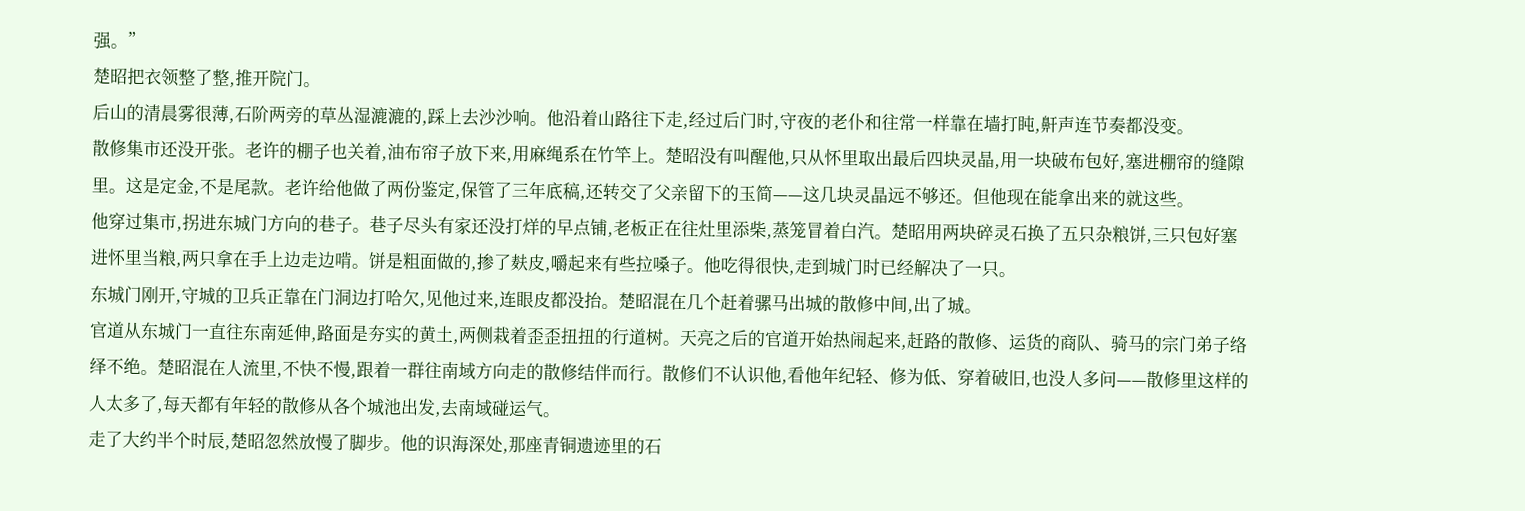强。”
楚昭把衣领整了整,推开院门。
后山的清晨雾很薄,石阶两旁的草丛湿漉漉的,踩上去沙沙响。他沿着山路往下走,经过后门时,守夜的老仆和往常一样靠在墙打盹,鼾声连节奏都没变。
散修集市还没开张。老许的棚子也关着,油布帘子放下来,用麻绳系在竹竿上。楚昭没有叫醒他,只从怀里取出最后四块灵晶,用一块破布包好,塞进棚帘的缝隙里。这是定金,不是尾款。老许给他做了两份鉴定,保管了三年底稿,还转交了父亲留下的玉简——这几块灵晶远不够还。但他现在能拿出来的就这些。
他穿过集市,拐进东城门方向的巷子。巷子尽头有家还没打烊的早点铺,老板正在往灶里添柴,蒸笼冒着白汽。楚昭用两块碎灵石换了五只杂粮饼,三只包好塞进怀里当粮,两只拿在手上边走边啃。饼是粗面做的,掺了麸皮,嚼起来有些拉嗓子。他吃得很快,走到城门时已经解决了一只。
东城门刚开,守城的卫兵正靠在门洞边打哈欠,见他过来,连眼皮都没抬。楚昭混在几个赶着骡马出城的散修中间,出了城。
官道从东城门一直往东南延伸,路面是夯实的黄土,两侧栽着歪歪扭扭的行道树。天亮之后的官道开始热闹起来,赶路的散修、运货的商队、骑马的宗门弟子络绎不绝。楚昭混在人流里,不快不慢,跟着一群往南域方向走的散修结伴而行。散修们不认识他,看他年纪轻、修为低、穿着破旧,也没人多问——散修里这样的人太多了,每天都有年轻的散修从各个城池出发,去南域碰运气。
走了大约半个时辰,楚昭忽然放慢了脚步。他的识海深处,那座青铜遗迹里的石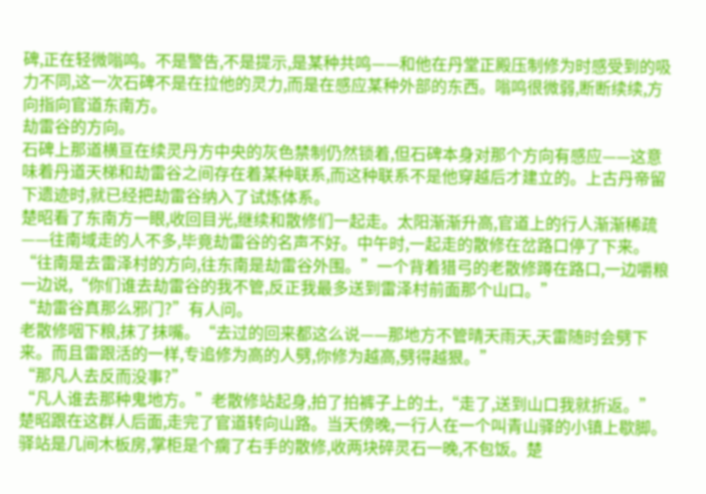碑,正在轻微嗡鸣。不是警告,不是提示,是某种共鸣——和他在丹堂正殿压制修为时感受到的吸力不同,这一次石碑不是在拉他的灵力,而是在感应某种外部的东西。嗡鸣很微弱,断断续续,方向指向官道东南方。
劫雷谷的方向。
石碑上那道横亘在续灵丹方中央的灰色禁制仍然锁着,但石碑本身对那个方向有感应——这意味着丹道天梯和劫雷谷之间存在着某种联系,而这种联系不是他穿越后才建立的。上古丹帝留下遗迹时,就已经把劫雷谷纳入了试炼体系。
楚昭看了东南方一眼,收回目光,继续和散修们一起走。太阳渐渐升高,官道上的行人渐渐稀疏——往南域走的人不多,毕竟劫雷谷的名声不好。中午时,一起走的散修在岔路口停了下来。
“往南是去雷泽村的方向,往东南是劫雷谷外围。”一个背着猎弓的老散修蹲在路口,一边嚼粮一边说,“你们谁去劫雷谷的我不管,反正我最多送到雷泽村前面那个山口。”
“劫雷谷真那么邪门?”有人问。
老散修咽下粮,抹了抹嘴。“去过的回来都这么说——那地方不管晴天雨天,天雷随时会劈下来。而且雷跟活的一样,专追修为高的人劈,你修为越高,劈得越狠。”
“那凡人去反而没事?”
“凡人谁去那种鬼地方。”老散修站起身,拍了拍裤子上的土,“走了,送到山口我就折返。”
楚昭跟在这群人后面,走完了官道转向山路。当天傍晚,一行人在一个叫青山驿的小镇上歇脚。驿站是几间木板房,掌柜是个瘸了右手的散修,收两块碎灵石一晚,不包饭。楚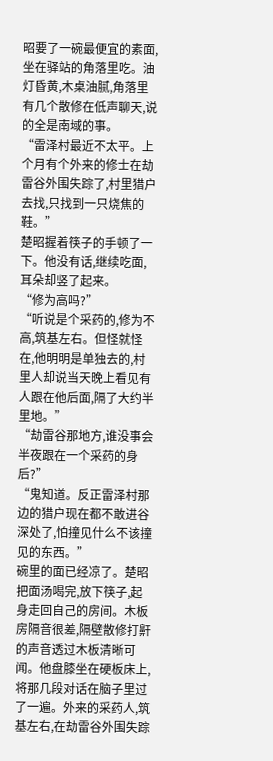昭要了一碗最便宜的素面,坐在驿站的角落里吃。油灯昏黄,木桌油腻,角落里有几个散修在低声聊天,说的全是南域的事。
“雷泽村最近不太平。上个月有个外来的修士在劫雷谷外围失踪了,村里猎户去找,只找到一只烧焦的鞋。”
楚昭握着筷子的手顿了一下。他没有话,继续吃面,耳朵却竖了起来。
“修为高吗?”
“听说是个采药的,修为不高,筑基左右。但怪就怪在,他明明是单独去的,村里人却说当天晚上看见有人跟在他后面,隔了大约半里地。”
“劫雷谷那地方,谁没事会半夜跟在一个采药的身后?”
“鬼知道。反正雷泽村那边的猎户现在都不敢进谷深处了,怕撞见什么不该撞见的东西。”
碗里的面已经凉了。楚昭把面汤喝完,放下筷子,起身走回自己的房间。木板房隔音很差,隔壁散修打鼾的声音透过木板清晰可闻。他盘膝坐在硬板床上,将那几段对话在脑子里过了一遍。外来的采药人,筑基左右,在劫雷谷外围失踪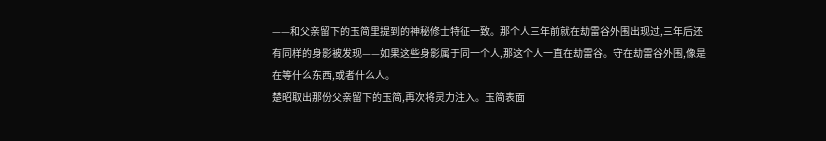——和父亲留下的玉简里提到的神秘修士特征一致。那个人三年前就在劫雷谷外围出现过,三年后还有同样的身影被发现——如果这些身影属于同一个人,那这个人一直在劫雷谷。守在劫雷谷外围,像是在等什么东西,或者什么人。
楚昭取出那份父亲留下的玉简,再次将灵力注入。玉简表面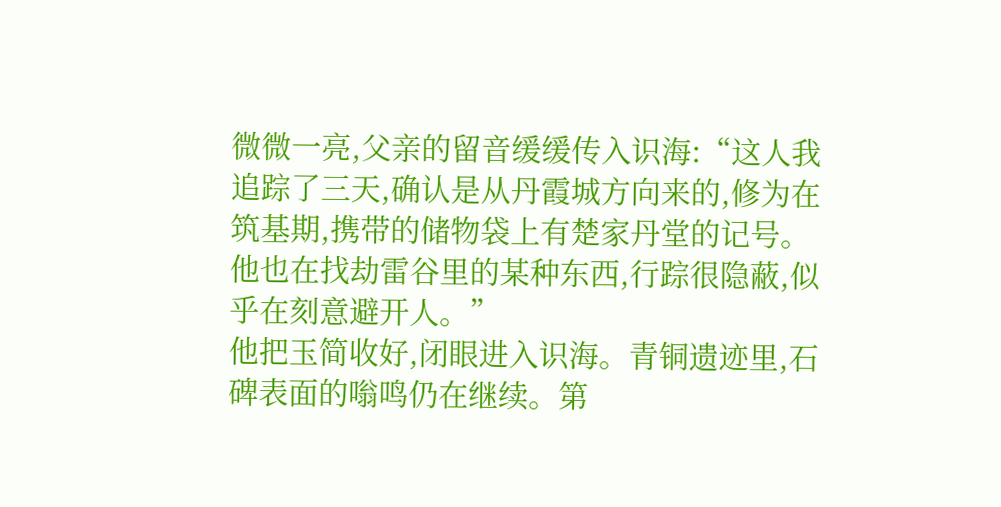微微一亮,父亲的留音缓缓传入识海:“这人我追踪了三天,确认是从丹霞城方向来的,修为在筑基期,携带的储物袋上有楚家丹堂的记号。他也在找劫雷谷里的某种东西,行踪很隐蔽,似乎在刻意避开人。”
他把玉简收好,闭眼进入识海。青铜遗迹里,石碑表面的嗡鸣仍在继续。第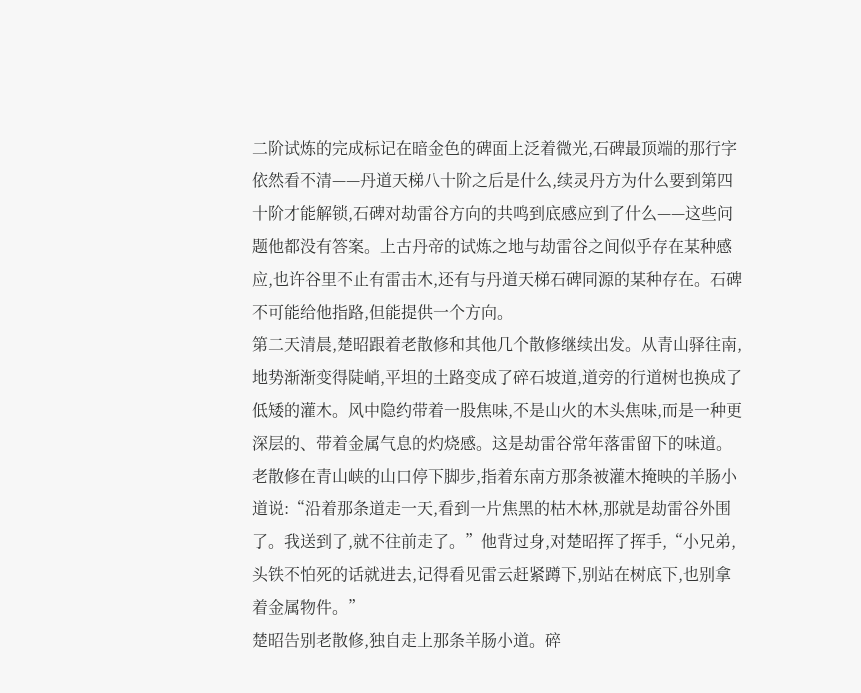二阶试炼的完成标记在暗金色的碑面上泛着微光,石碑最顶端的那行字依然看不清——丹道天梯八十阶之后是什么,续灵丹方为什么要到第四十阶才能解锁,石碑对劫雷谷方向的共鸣到底感应到了什么——这些问题他都没有答案。上古丹帝的试炼之地与劫雷谷之间似乎存在某种感应,也许谷里不止有雷击木,还有与丹道天梯石碑同源的某种存在。石碑不可能给他指路,但能提供一个方向。
第二天清晨,楚昭跟着老散修和其他几个散修继续出发。从青山驿往南,地势渐渐变得陡峭,平坦的土路变成了碎石坡道,道旁的行道树也换成了低矮的灌木。风中隐约带着一股焦味,不是山火的木头焦味,而是一种更深层的、带着金属气息的灼烧感。这是劫雷谷常年落雷留下的味道。
老散修在青山峡的山口停下脚步,指着东南方那条被灌木掩映的羊肠小道说:“沿着那条道走一天,看到一片焦黑的枯木林,那就是劫雷谷外围了。我送到了,就不往前走了。”他背过身,对楚昭挥了挥手,“小兄弟,头铁不怕死的话就进去,记得看见雷云赶紧蹲下,别站在树底下,也别拿着金属物件。”
楚昭告别老散修,独自走上那条羊肠小道。碎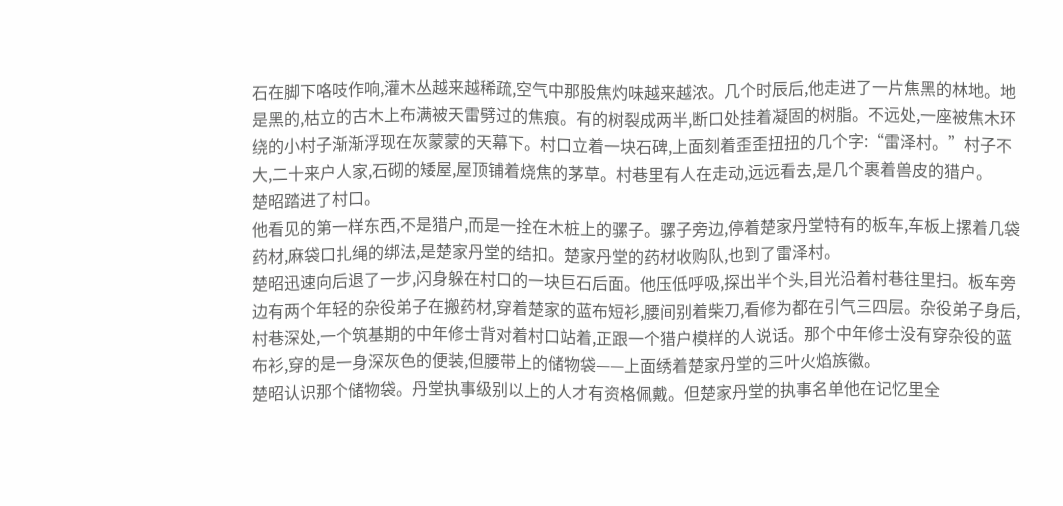石在脚下咯吱作响,灌木丛越来越稀疏,空气中那股焦灼味越来越浓。几个时辰后,他走进了一片焦黑的林地。地是黑的,枯立的古木上布满被天雷劈过的焦痕。有的树裂成两半,断口处挂着凝固的树脂。不远处,一座被焦木环绕的小村子渐渐浮现在灰蒙蒙的天幕下。村口立着一块石碑,上面刻着歪歪扭扭的几个字:“雷泽村。”村子不大,二十来户人家,石砌的矮屋,屋顶铺着烧焦的茅草。村巷里有人在走动,远远看去,是几个裹着兽皮的猎户。
楚昭踏进了村口。
他看见的第一样东西,不是猎户,而是一拴在木桩上的骡子。骡子旁边,停着楚家丹堂特有的板车,车板上摞着几袋药材,麻袋口扎绳的绑法,是楚家丹堂的结扣。楚家丹堂的药材收购队,也到了雷泽村。
楚昭迅速向后退了一步,闪身躲在村口的一块巨石后面。他压低呼吸,探出半个头,目光沿着村巷往里扫。板车旁边有两个年轻的杂役弟子在搬药材,穿着楚家的蓝布短衫,腰间别着柴刀,看修为都在引气三四层。杂役弟子身后,村巷深处,一个筑基期的中年修士背对着村口站着,正跟一个猎户模样的人说话。那个中年修士没有穿杂役的蓝布衫,穿的是一身深灰色的便装,但腰带上的储物袋——上面绣着楚家丹堂的三叶火焰族徽。
楚昭认识那个储物袋。丹堂执事级别以上的人才有资格佩戴。但楚家丹堂的执事名单他在记忆里全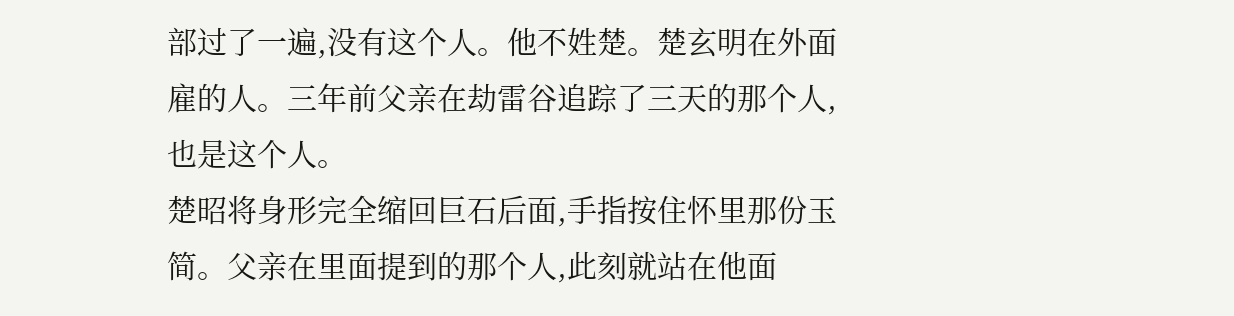部过了一遍,没有这个人。他不姓楚。楚玄明在外面雇的人。三年前父亲在劫雷谷追踪了三天的那个人,也是这个人。
楚昭将身形完全缩回巨石后面,手指按住怀里那份玉简。父亲在里面提到的那个人,此刻就站在他面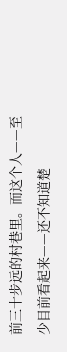前三十步远的村巷里。而这个人——至少目前看起来——还不知道楚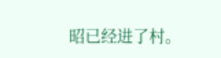昭已经进了村。